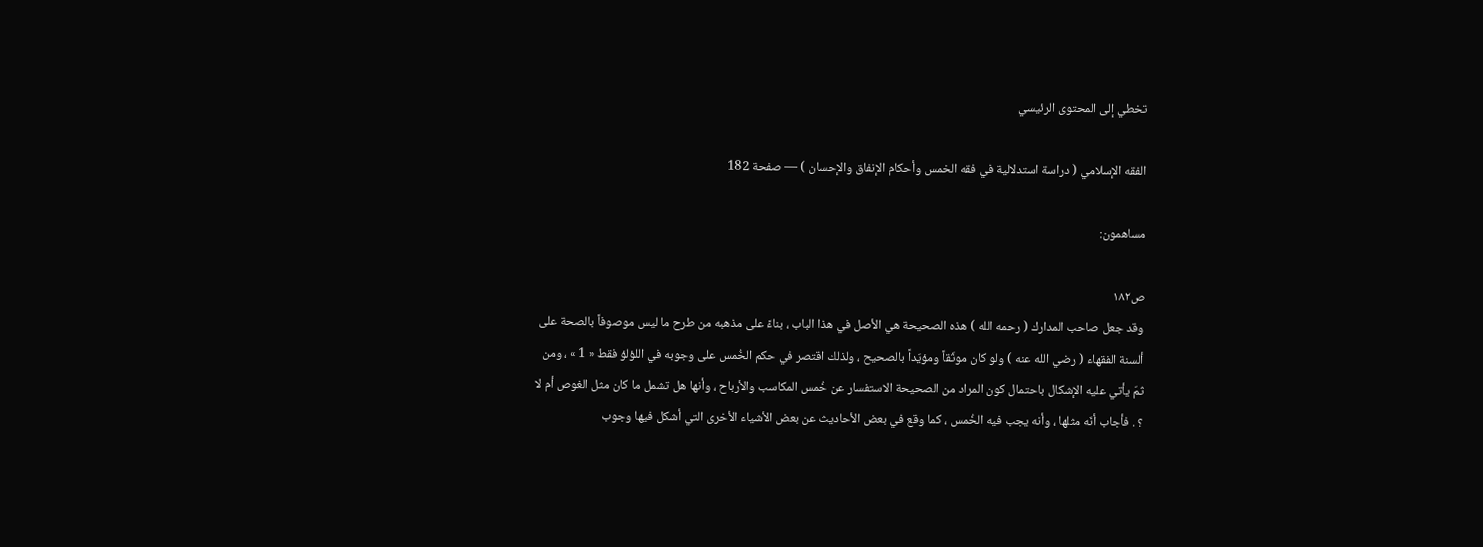تخطي إلى المحتوى الرئيسي

الفقه الإسلامي ( دراسة استدلالية في فقه الخمس وأحكام الإنفاق والإحسان ) — صفحة 182

مساهمون:

ص١٨٢
وقد جعل صاحب المدارك ( رحمه الله ) هذه الصحيحة هي الأصل في هذا الباب ، بناءً على مذهبه من طرح ما ليس موصوفاً بالصحة على ألسنة الفقهاء ( رضي الله عنه ) ولو كان موثّقاً ومؤيّداً بالصحيح ، ولذلك اقتصر في حكم الخُمس على وجوبه في اللؤلؤ فقط « 1 » ، ومن ثمّ يأتي عليه الإشكال باحتمال كون المراد من الصحيحة الاستفسار عن خُمس المكاسب والأرباح ، وأنها هل تشمل ما كان مثل الغوص أم لا ؟ . فأجاب أنّه مثلها ، وأنه يجب فيه الخُمس ، كما وقع في بعض الأحاديث عن بعض الأشياء الأخرى التي أشكل فيها وجوب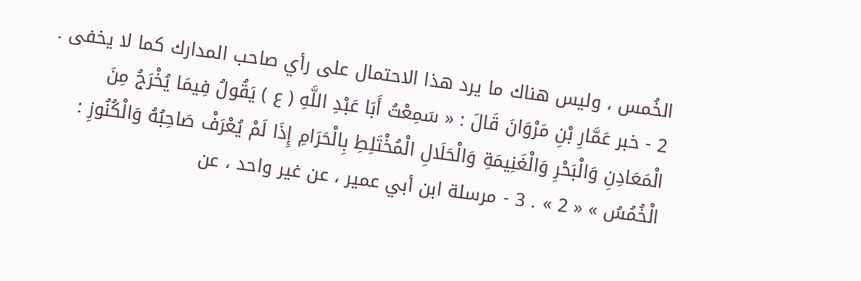الخُمس ، وليس هناك ما يرد هذا الاحتمال على رأي صاحب المدارك كما لا يخفى . 2 - خبر عَمَّارِ بْنِ مَرْوَانَ قَالَ : « سَمِعْتُ أَبَا عَبْدِ اللَّهِ ( ع ) يَقُولُ فِيمَا يُخْرَجُ مِنَ الْمَعَادِنِ وَالْبَحْرِ وَالْغَنِيمَةِ وَالْحَلَالِ الْمُخْتَلِطِ بِالْحَرَامِ إِذَا لَمْ يُعْرَفْ صَاحِبُهُ وَالْكُنُوزِ : الْخُمُسُ » « 2 » . 3 - مرسلة ابن أبي عمير ، عن غير واحد ، عن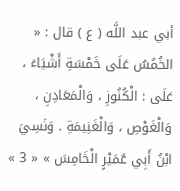أبي عبد اللَّه ( ع ) قال : « الخُمُسُ عَلَى خَمْسَةِ أَشْيَاءَ ، عَلَى : الْكُنُوزِ ، وَالْمَعَادِنِ ، وَالْغَوْصِ ، وَالْغَنِيمَةِ . وَنَسِيَ ابْنُ أَبِي عُمَيْرٍ الْخَامِسَ » « 3 »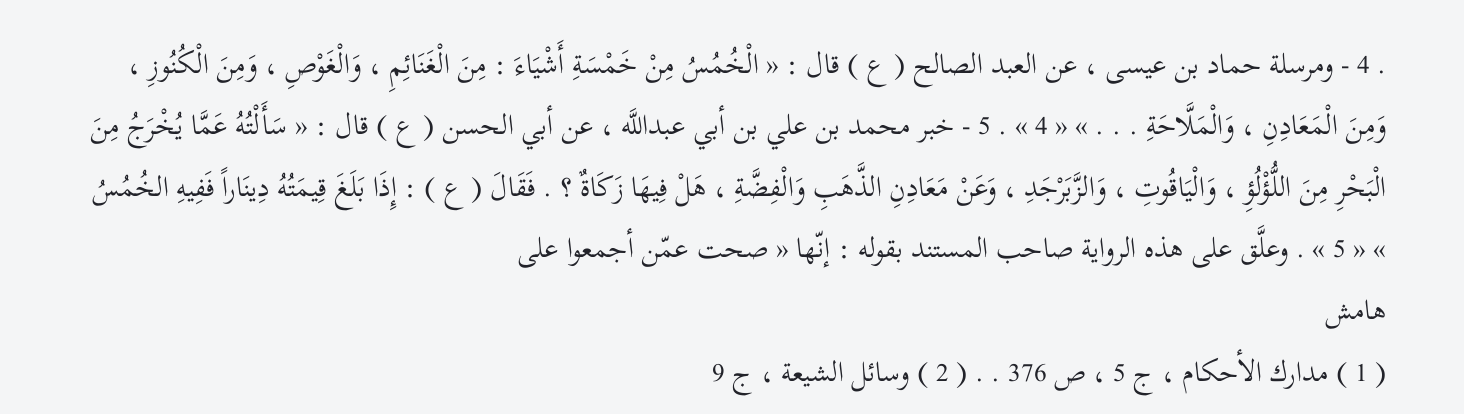. 4 - ومرسلة حماد بن عيسى ، عن العبد الصالح ( ع ) قال : « الْخُمُسُ مِنْ خَمْسَةِ أَشْيَاءَ : مِنَ الْغَنَائِمِ ، وَالْغَوْصِ ، وَمِنَ الْكُنُوزِ ، وَمِنَ الْمَعَادِنِ ، وَالْمَلَّاحَةِ . . . » « 4 » . 5 - خبر محمد بن علي بن أبي عبداللَّه ، عن أبي الحسن ( ع ) قال : « سَأَلْتُهُ عَمَّا يُخْرَجُ مِنَ الْبَحْرِ مِنَ اللُّؤْلُؤِ ، وَالْيَاقُوتِ ، وَالزَّبَرْجَدِ ، وَعَنْ مَعَادِنِ الذَّهَبِ وَالْفِضَّةِ ، هَلْ فِيهَا زَكَاةٌ ؟ . فَقَالَ ( ع ) : إِذَا بَلَغَ قِيمَتُهُ دِينَاراً فَفِيهِ الخُمُسُ » « 5 » . وعلَّق على هذه الرواية صاحب المستند بقوله : إنّها « صحت عمّن أجمعوا على
هامش
( 1 ) مدارك الأحكام ، ج 5 ، ص 376 . . ( 2 ) وسائل الشيعة ، ج 9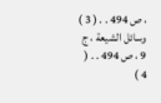، ص 494 . . ( 3 ) وسائل الشيعة ، ج 9 ، ص 494 . . ( 4 )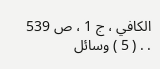الكافي ، ج 1 ، ص 539 . . ( 5 ) وسائل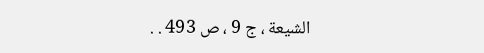الشيعة ، ج 9 ، ص 493 . .